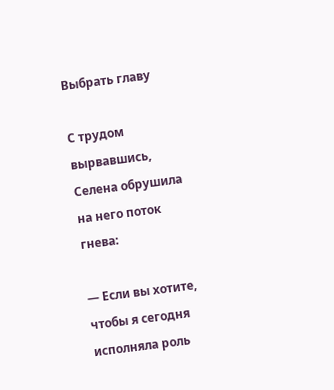Выбрать главу

С трудом вырвавшись, Селена обрушила на него поток гнева:

— Если вы хотите, чтобы я сегодня исполняла роль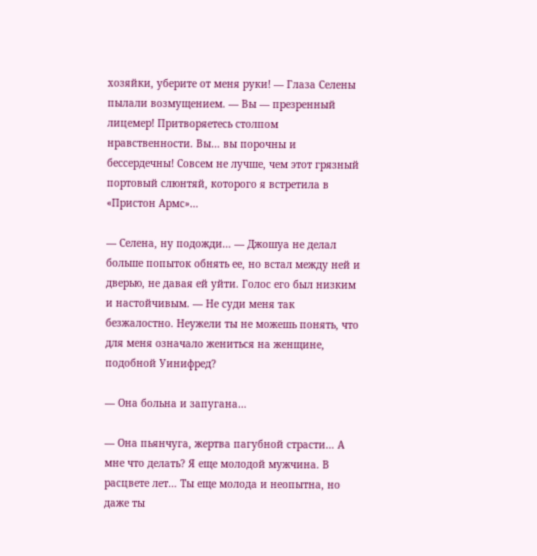хозяйки, уберите от меня руки! — Глаза Селены пылали возмущением. — Вы — презренный лицемер! Притворяетесь столпом нравственности. Вы… вы порочны и бессердечны! Совсем не лучше, чем этот грязный портовый слюнтяй, которого я встретила в «Пристон Армс»…

— Селена, ну подожди… — Джошуа не делал больше попыток обнять ее, но встал между ней и дверью, не давая ей уйти. Голос его был низким и настойчивым. — Не суди меня так безжалостно. Неужели ты не можешь понять, что для меня означало жениться на женщине, подобной Уинифред?

— Она больна и запугана…

— Она пьянчуга, жертва пагубной страсти… А мне что делать? Я еще молодой мужчина. В расцвете лет… Ты еще молода и неопытна, но даже ты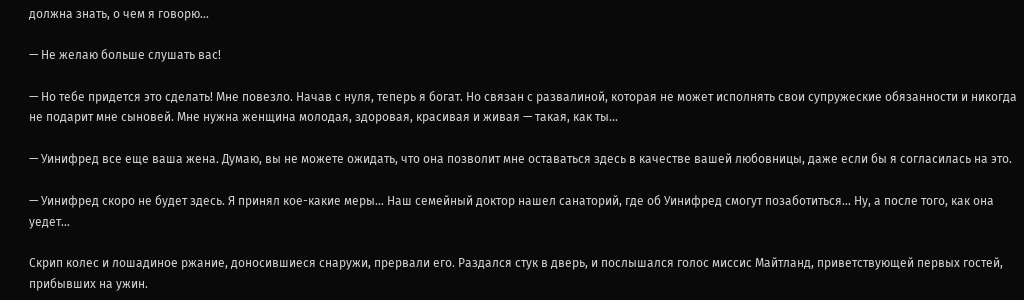должна знать, о чем я говорю…

— Не желаю больше слушать вас!

— Но тебе придется это сделать! Мне повезло. Начав с нуля, теперь я богат. Но связан с развалиной, которая не может исполнять свои супружеские обязанности и никогда не подарит мне сыновей. Мне нужна женщина молодая, здоровая, красивая и живая — такая, как ты…

— Уинифред все еще ваша жена. Думаю, вы не можете ожидать, что она позволит мне оставаться здесь в качестве вашей любовницы, даже если бы я согласилась на это.

— Уинифред скоро не будет здесь. Я принял кое-какие меры… Наш семейный доктор нашел санаторий, где об Уинифред смогут позаботиться… Ну, а после того, как она уедет…

Скрип колес и лошадиное ржание, доносившиеся снаружи, прервали его. Раздался стук в дверь, и послышался голос миссис Майтланд, приветствующей первых гостей, прибывших на ужин.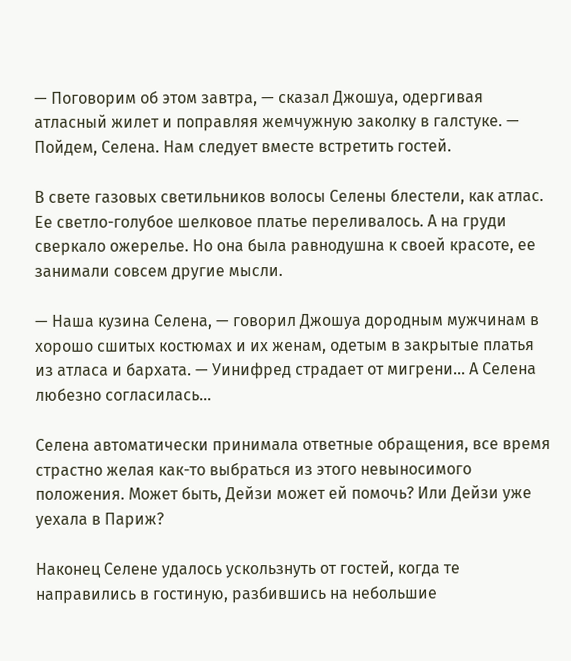— Поговорим об этом завтра, — сказал Джошуа, одергивая атласный жилет и поправляя жемчужную заколку в галстуке. — Пойдем, Селена. Нам следует вместе встретить гостей.

В свете газовых светильников волосы Селены блестели, как атлас. Ее светло-голубое шелковое платье переливалось. А на груди сверкало ожерелье. Но она была равнодушна к своей красоте, ее занимали совсем другие мысли.

— Наша кузина Селена, — говорил Джошуа дородным мужчинам в хорошо сшитых костюмах и их женам, одетым в закрытые платья из атласа и бархата. — Уинифред страдает от мигрени… А Селена любезно согласилась…

Селена автоматически принимала ответные обращения, все время страстно желая как-то выбраться из этого невыносимого положения. Может быть, Дейзи может ей помочь? Или Дейзи уже уехала в Париж?

Наконец Селене удалось ускользнуть от гостей, когда те направились в гостиную, разбившись на небольшие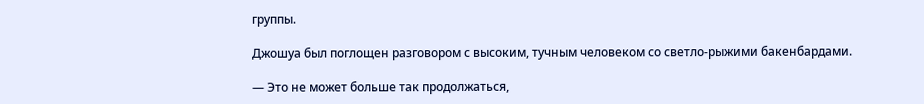группы.

Джошуа был поглощен разговором с высоким, тучным человеком со светло-рыжими бакенбардами.

— Это не может больше так продолжаться,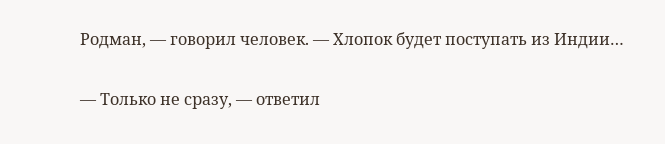Родман, — говорил человек. — Хлопок будет поступать из Индии…

— Только не сразу, — ответил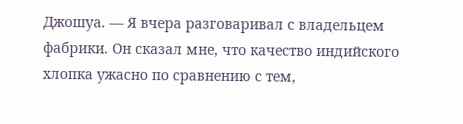Джошуа. — Я вчера разговаривал с владельцем фабрики. Он сказал мне, что качество индийского хлопка ужасно по сравнению с тем,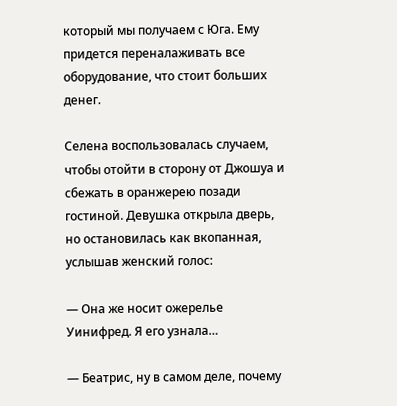который мы получаем с Юга. Ему придется переналаживать все оборудование, что стоит больших денег.

Селена воспользовалась случаем, чтобы отойти в сторону от Джошуа и сбежать в оранжерею позади гостиной. Девушка открыла дверь, но остановилась как вкопанная, услышав женский голос:

— Она же носит ожерелье Уинифред. Я его узнала…

— Беатрис, ну в самом деле, почему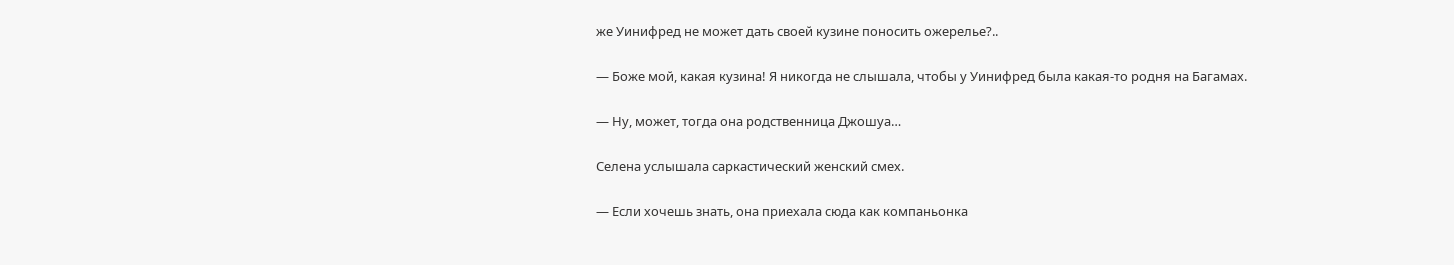же Уинифред не может дать своей кузине поносить ожерелье?..

— Боже мой, какая кузина! Я никогда не слышала, чтобы у Уинифред была какая-то родня на Багамах.

— Ну, может, тогда она родственница Джошуа…

Селена услышала саркастический женский смех.

— Если хочешь знать, она приехала сюда как компаньонка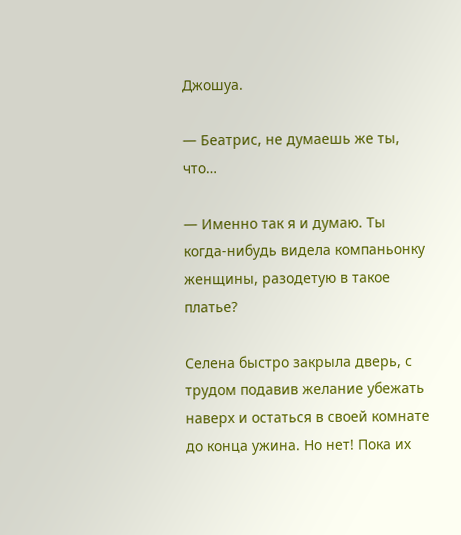Джошуа.

— Беатрис, не думаешь же ты, что…

— Именно так я и думаю. Ты когда-нибудь видела компаньонку женщины, разодетую в такое платье?

Селена быстро закрыла дверь, с трудом подавив желание убежать наверх и остаться в своей комнате до конца ужина. Но нет! Пока их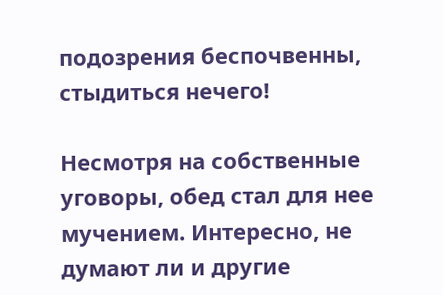подозрения беспочвенны, стыдиться нечего!

Несмотря на собственные уговоры, обед стал для нее мучением. Интересно, не думают ли и другие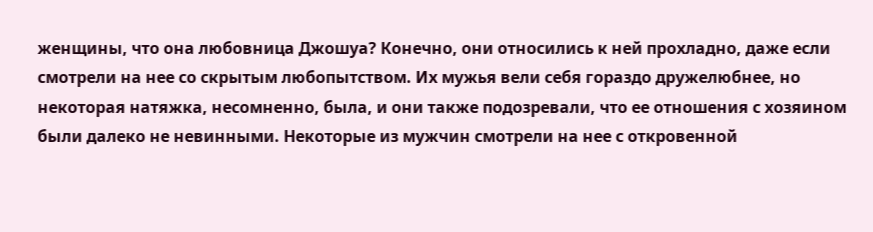женщины, что она любовница Джошуа? Конечно, они относились к ней прохладно, даже если смотрели на нее со скрытым любопытством. Их мужья вели себя гораздо дружелюбнее, но некоторая натяжка, несомненно, была, и они также подозревали, что ее отношения с хозяином были далеко не невинными. Некоторые из мужчин смотрели на нее с откровенной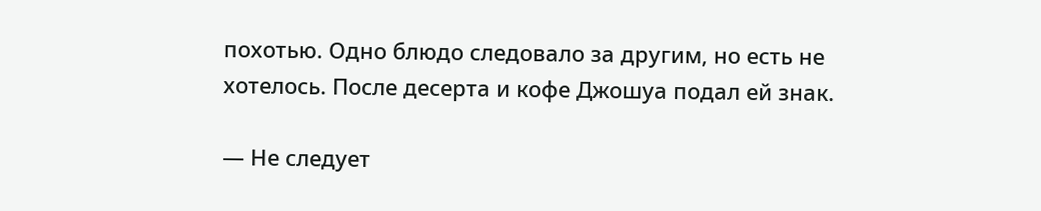похотью. Одно блюдо следовало за другим, но есть не хотелось. После десерта и кофе Джошуа подал ей знак.

— Не следует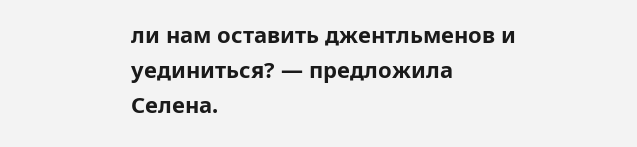ли нам оставить джентльменов и уединиться? — предложила Селена.